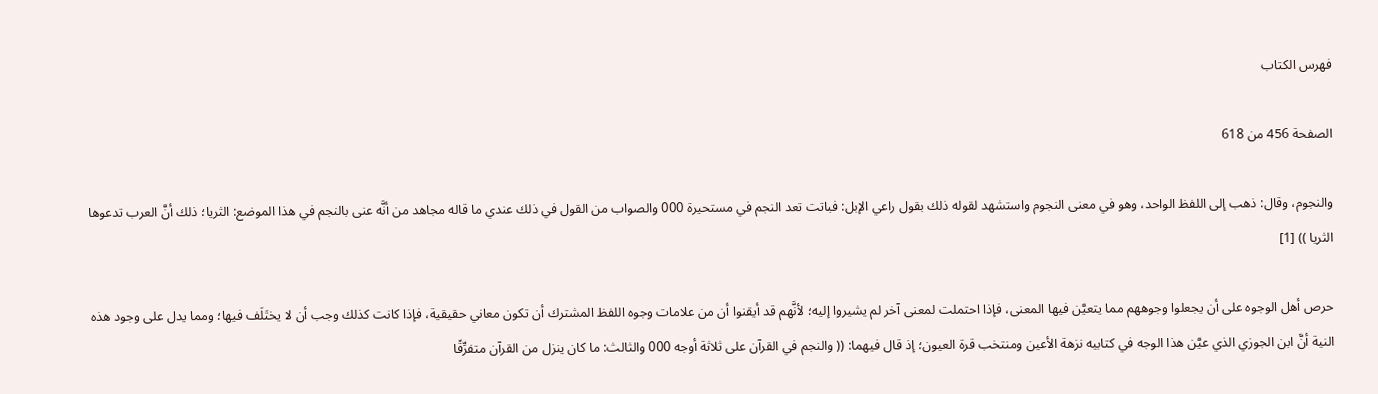فهرس الكتاب

الصفحة 456 من 618

والنجوم، وقال: ذهب إلى اللفظ الواحد، وهو في معنى النجوم واستشهد لقوله ذلك بقول راعي الإبل: فباتت تعد النجم في مستحيرة 000 والصواب من القول في ذلك عندي ما قاله مجاهد من أنَّه عنى بالنجم في هذا الموضع: الثريا؛ ذلك أنَّ العرب تدعوها الثريا )) [1]

حرص أهل الوجوه على أن يجعلوا وجوههم مما يتعيَّن فيها المعنى، فإذا احتملت لمعنى آخر لم يشيروا إليه؛ لأنَّهم قد أيقنوا أن من علامات وجوه اللفظ المشترك أن تكون معاني حقيقية، فإذا كانت كذلك وجب أن لا يختَلَف فيها؛ ومما يدل على وجود هذه النية أنَّ ابن الجوزي الذي عيَّن هذا الوجه في كتابيه نزهة الأعين ومنتخب قرة العيون؛ إذ قال فيهما: (( والنجم في القرآن على ثلاثة أوجه 000 والثالث: ما كان ينزل من القرآن متفرِّقًا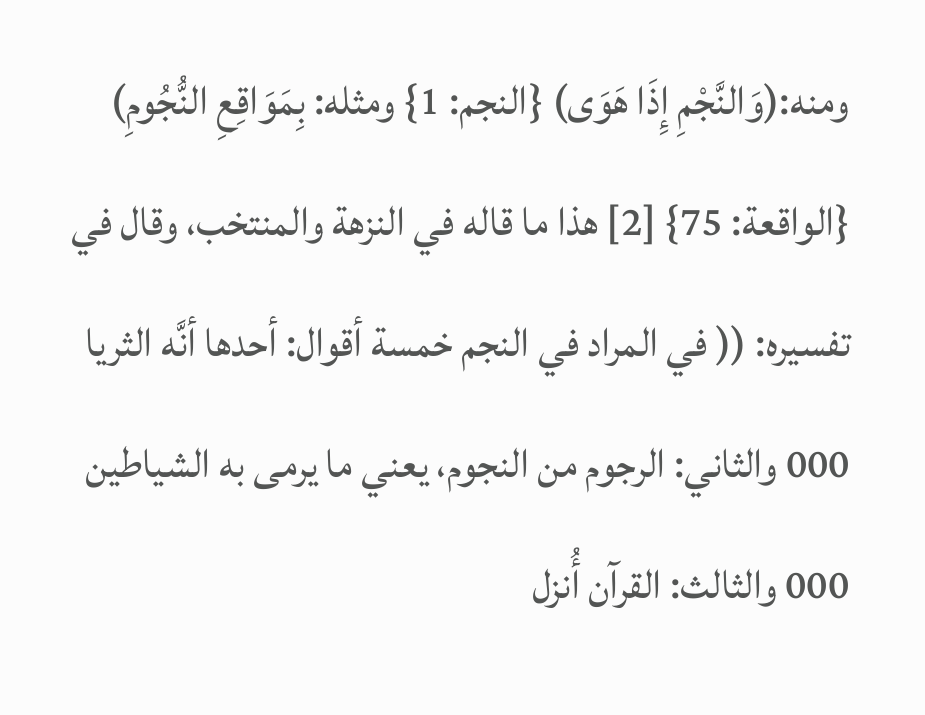ومنه:(وَالنَّجْمِ إِذَا هَوَى) {النجم: 1} ومثله: بِمَوَاقِعِ النُّجُومِ) {الواقعة: 75} [2] هذا ما قاله في النزهة والمنتخب، وقال في تفسيره: (( في المراد في النجم خمسة أقوال: أحدها أنَّه الثريا 000 والثاني: الرجوم من النجوم، يعني ما يرمى به الشياطين 000 والثالث: القرآن أُنزل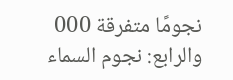نجومًا متفرقة 000 والرابع: نجوم السماء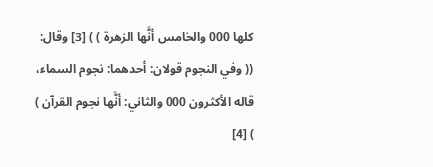كلها 000 والخامس أنَّها الزهرة ) ) [3] وقال: (( وفي النجوم قولان: أحدهما: نجوم السماء، قاله الأكثرون 000 والثاني: أنَّها نجوم القرآن ) ) [4]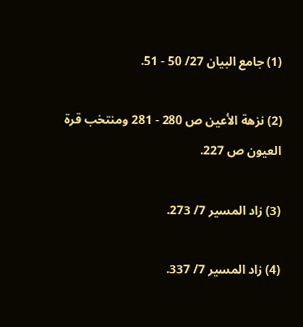(1) جامع البيان 27/ 50 - 51.

(2) نزهة الأعين ص 280 - 281 ومنتخب قرة العيون ص 227.

(3) زاد المسير 7/ 273.

(4) زاد المسير 7/ 337.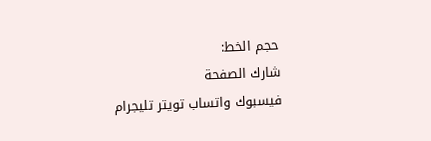حجم الخط:
شارك الصفحة
فيسبوك واتساب تويتر تليجرام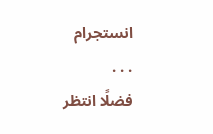انستجرام
. . .
فضلًا انتظر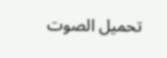تحميل الصوت